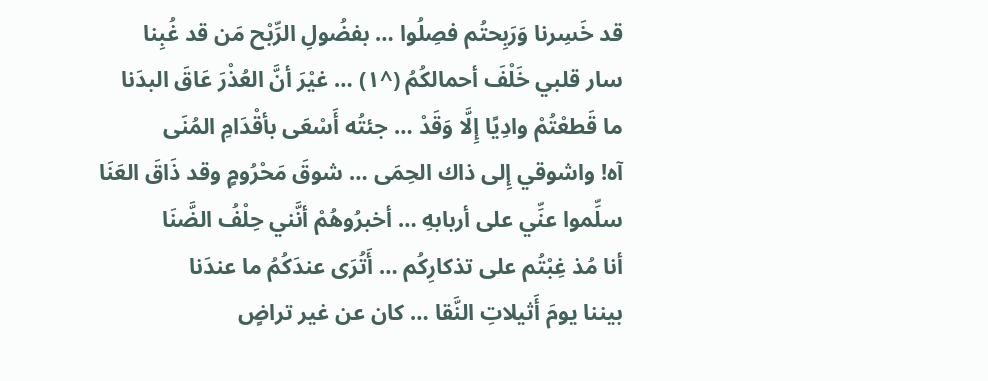قد خَسِرنا وَرَبِحتُم فصِلُوا … بفضُولِ الرِّبْح مَن قد غُبِنا
سار قلبي خَلْفَ أحمالكُمُ (^١) … غيْرَ أنَّ العُذْرَ عَاقَ البدَنا
ما قَطعْتُمْ وادِيًا إِلَّا وَقَدْ … جئتُه أَسْعَى بأقْدَامِ المُنَى
آه! واشوقي إِلى ذاك الحِمَى … شوقَ مَحْرُومٍ وقد ذَاقَ العَنَا
سلِّموا عنِّي على أربابهِ … أخبرُوهُمْ أنَّني حِلْفُ الضَّنَا
أنا مُذ غِبْتُم على تذكارِكُم … أَتُرَى عندَكُمُ ما عندَنا
بيننا يومَ أَثيلاتِ النَّقا … كان عن غير تراضٍ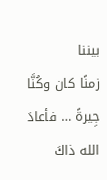بيننا
زمنًا كان وكُنَّا جِيرةً … فأعادَ الله ذاكَ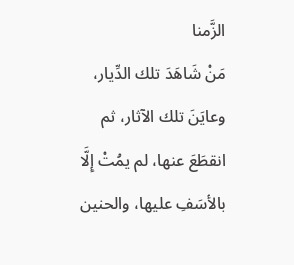الزَّمنا
مَنْ شَاهَدَ تلك الدِّيار، وعايَنَ تلك الآثار، ثم انقطَعَ عنها، لم يمُتْ إِلَّا بالأسَفِ عليها، والحنين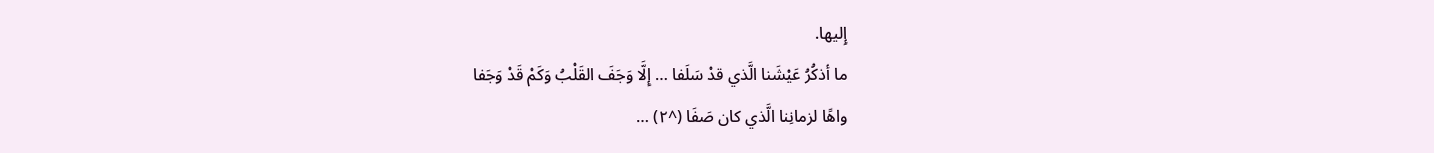إِليها.
ما أذكُرُ عَيْشَنا الَّذي قدْ سَلَفا … إِلَّا وَجَفَ القَلْبُ وَكَمْ قَدْ وَجَفا
واهًا لزمانِنا الَّذي كان صَفَا (^٢) …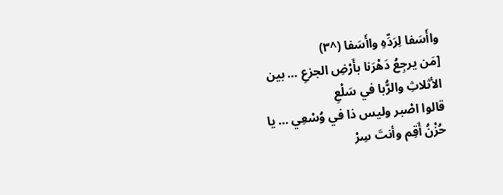واأَسَفا لِرَدِّهِ واأَسَفا (^٣)
[مَن يرجِعُ دَهْرَنا بأَرْضِ الجزعِ … بين الأثلاثِ والرُّبا في سَلْعِ
قالوا اصْبر وليس ذا في وُسْعِي … يا حُزْنُ أَقِم وأنتَ سِرْ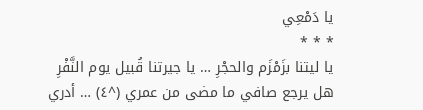يا دَمْعِي
* * *
يا ليتنا بزَمْزَم والحجْرِ … يا جيرتنا قُبيل يوم النَّفْرِ
هل يرجع صافي ما مضى من عمري (^٤) … أدري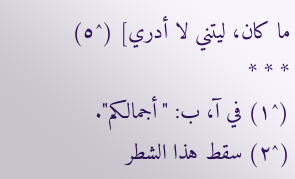ما كان، ليتني لا أدري] (^٥)
* * *
(^١) في آ، ب: "أجمالكم".
(^٢) سقط هذا الشطر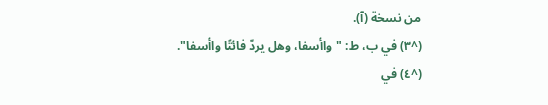من نسخة (آ).
(^٣) في ب، ط: "واأسفا، وهل يردّ فائتًا واأسفا".
(^٤) في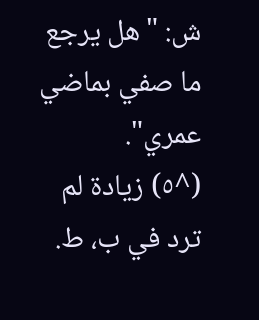ش: "هل يرجع ما صفي بماضي عمري".
(^٥) زيادة لم ترد في ب، ط.